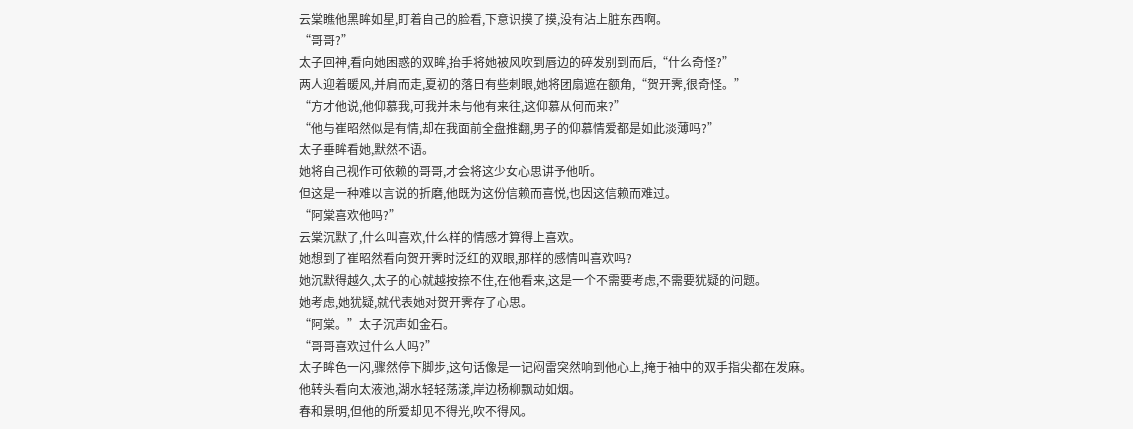云棠瞧他黑眸如星,盯着自己的脸看,下意识摸了摸,没有沾上脏东西啊。
“哥哥?”
太子回神,看向她困惑的双眸,抬手将她被风吹到唇边的碎发别到而后,“什么奇怪?”
两人迎着暖风,并肩而走,夏初的落日有些刺眼,她将团扇遮在额角,“贺开霁,很奇怪。”
“方才他说,他仰慕我,可我并未与他有来往,这仰慕从何而来?”
“他与崔昭然似是有情,却在我面前全盘推翻,男子的仰慕情爱都是如此淡薄吗?”
太子垂眸看她,默然不语。
她将自己视作可依赖的哥哥,才会将这少女心思讲予他听。
但这是一种难以言说的折磨,他既为这份信赖而喜悦,也因这信赖而难过。
“阿棠喜欢他吗?”
云棠沉默了,什么叫喜欢,什么样的情感才算得上喜欢。
她想到了崔昭然看向贺开霁时泛红的双眼,那样的感情叫喜欢吗?
她沉默得越久,太子的心就越按捺不住,在他看来,这是一个不需要考虑,不需要犹疑的问题。
她考虑,她犹疑,就代表她对贺开霁存了心思。
“阿棠。”太子沉声如金石。
“哥哥喜欢过什么人吗?”
太子眸色一闪,骤然停下脚步,这句话像是一记闷雷突然响到他心上,掩于袖中的双手指尖都在发麻。
他转头看向太液池,湖水轻轻荡漾,岸边杨柳飘动如烟。
春和景明,但他的所爱却见不得光,吹不得风。